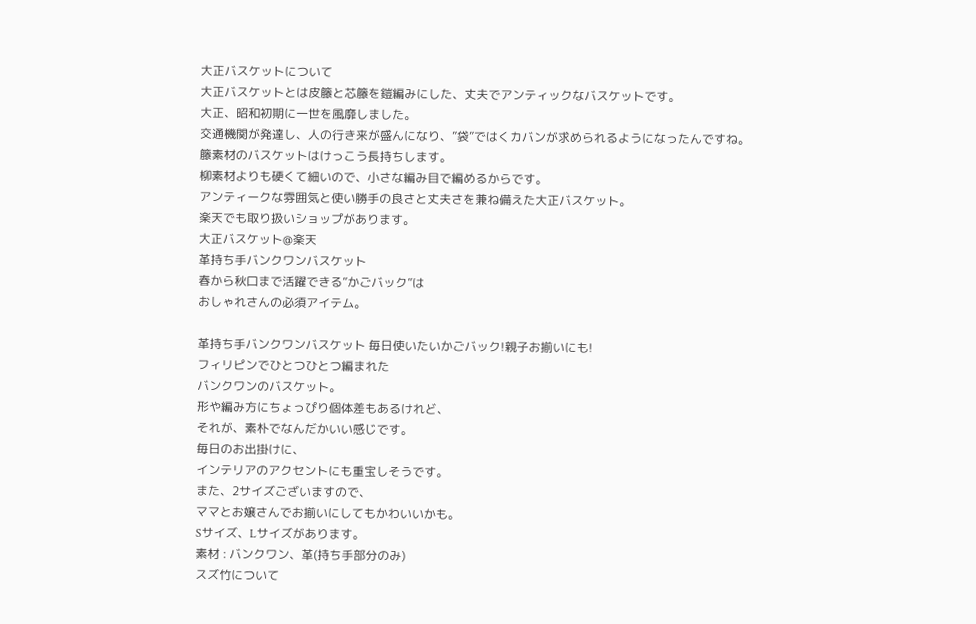大正バスケットについて
大正バスケットとは皮籐と芯籐を鎧編みにした、丈夫でアンティックなバスケットです。
大正、昭和初期に一世を風靡しました。
交通機関が発達し、人の行き来が盛んになり、”袋”ではくカバンが求められるようになったんですね。
籐素材のバスケットはけっこう長持ちします。
柳素材よりも硬くて細いので、小さな編み目で編めるからです。
アンティークな雰囲気と使い勝手の良さと丈夫さを兼ね備えた大正バスケット。
楽天でも取り扱いショップがあります。
大正バスケット@楽天
革持ち手バンクワンバスケット
春から秋口まで活躍できる”かごバック”は
おしゃれさんの必須アイテム。

革持ち手バンクワンバスケット 毎日使いたいかごバック!親子お揃いにも!
フィリピンでひとつひとつ編まれた
バンクワンのバスケット。
形や編み方にちょっぴり個体差もあるけれど、
それが、素朴でなんだかいい感じです。
毎日のお出掛けに、
インテリアのアクセントにも重宝しそうです。
また、2サイズございますので、
ママとお嬢さんでお揃いにしてもかわいいかも。
Sサイズ、Lサイズがあります。
素材 : バンクワン、革(持ち手部分のみ)
スズ竹について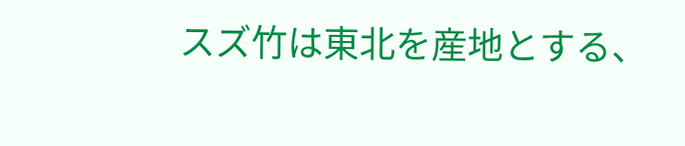スズ竹は東北を産地とする、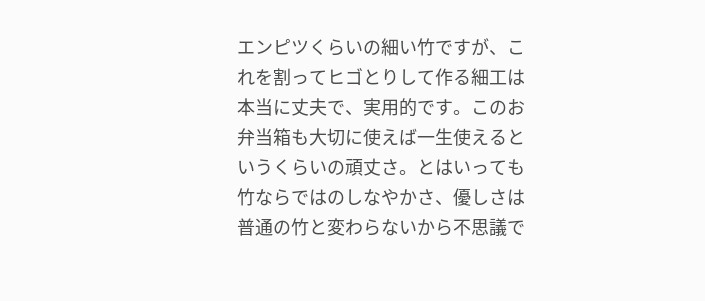エンピツくらいの細い竹ですが、これを割ってヒゴとりして作る細工は本当に丈夫で、実用的です。このお弁当箱も大切に使えば一生使えるというくらいの頑丈さ。とはいっても竹ならではのしなやかさ、優しさは普通の竹と変わらないから不思議で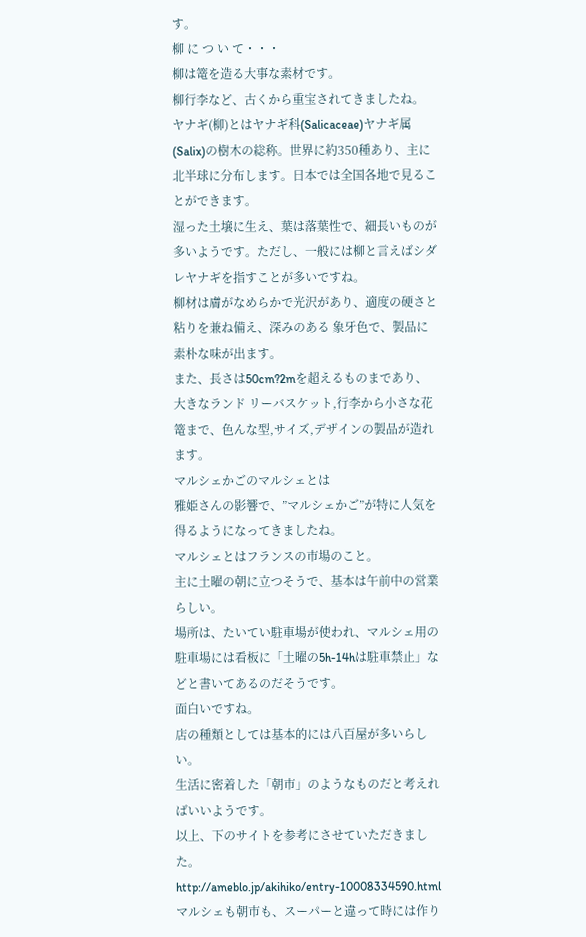す。
柳 に つ い て・・・
柳は篭を造る大事な素材です。
柳行李など、古くから重宝されてきましたね。
ヤナギ(柳)とはヤナギ科(Salicaceae)ヤナギ属(Salix)の樹木の総称。世界に約350種あり、主に北半球に分布します。日本では全国各地で見ることができます。
湿った土壌に生え、葉は落葉性で、細長いものが多いようです。ただし、一般には柳と言えばシダレヤナギを指すことが多いですね。
柳材は膚がなめらかで光沢があり、適度の硬さと粘りを兼ね備え、深みのある 象牙色で、製品に素朴な味が出ます。
また、長さは50cm?2mを超えるものまであり、大きなランド リーバスケット,行李から小さな花篭まで、色んな型,サイズ,デザインの製品が造れます。
マルシェかごのマルシェとは
雅姫さんの影響で、”マルシェかご”が特に人気を得るようになってきましたね。
マルシェとはフランスの市場のこと。
主に土曜の朝に立つそうで、基本は午前中の営業らしい。
場所は、たいてい駐車場が使われ、マルシェ用の駐車場には看板に「土曜の5h-14hは駐車禁止」などと書いてあるのだそうです。
面白いですね。
店の種類としては基本的には八百屋が多いらしい。
生活に密着した「朝市」のようなものだと考えればいいようです。
以上、下のサイトを参考にさせていただきました。
http://ameblo.jp/akihiko/entry-10008334590.html
マルシェも朝市も、スーパーと違って時には作り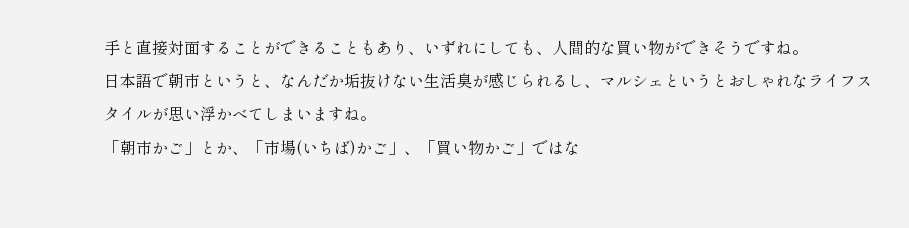手と直接対面することができることもあり、いずれにしても、人間的な買い物ができそうですね。
日本語で朝市というと、なんだか垢抜けない生活臭が感じられるし、マルシェというとおしゃれなライフスタイルが思い浮かべてしまいますね。
「朝市かご」とか、「市場(いちば)かご」、「買い物かご」ではな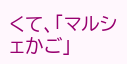くて、「マルシェかご」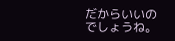だからいいのでしょうね。